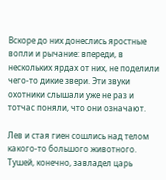Вскоре до них донеслись яростные вопли и рычание: впереди, в нескольких ярдах от них, не поделили чего-то дикие звери. Эти звуки охотники слышали уже не раз и тотчас поняли, что они означают.

Лев и стая гиен сошлись над телом какого-то большого животного. Тушей, конечно, завладел царь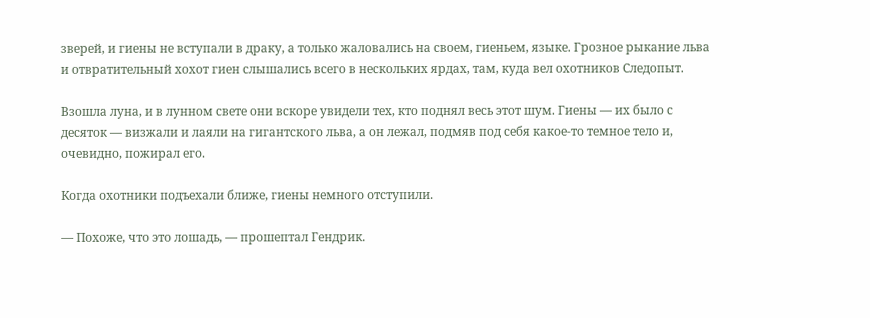зверей, и гиены не вступали в драку, а только жаловались на своем, гиеньем, языке. Грозное рыкание льва и отвратительный хохот гиен слышались всего в нескольких ярдах, там, куда вел охотников Следопыт.

Взошла луна, и в лунном свете они вскоре увидели тех, кто поднял весь этот шум. Гиены — их было с десяток — визжали и лаяли на гигантского льва, а он лежал, подмяв под себя какое-то темное тело и, очевидно, пожирал его.

Когда охотники подъехали ближе, гиены немного отступили.

— Похоже, что это лошадь, — прошептал Гендрик.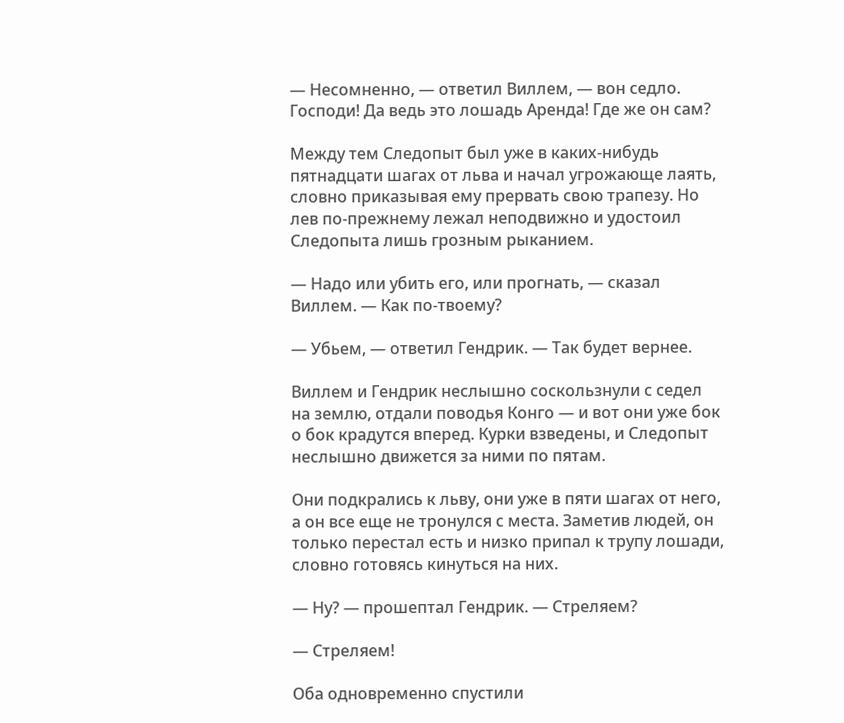— Несомненно, — ответил Виллем, — вон седло. Господи! Да ведь это лошадь Аренда! Где же он сам?

Между тем Следопыт был уже в каких-нибудь пятнадцати шагах от льва и начал угрожающе лаять, словно приказывая ему прервать свою трапезу. Но лев по-прежнему лежал неподвижно и удостоил Следопыта лишь грозным рыканием.

— Надо или убить его, или прогнать, — сказал Виллем. — Как по-твоему?

— Убьем, — ответил Гендрик. — Так будет вернее.

Виллем и Гендрик неслышно соскользнули с седел на землю, отдали поводья Конго — и вот они уже бок о бок крадутся вперед. Курки взведены, и Следопыт неслышно движется за ними по пятам.

Они подкрались к льву, они уже в пяти шагах от него, а он все еще не тронулся с места. Заметив людей, он только перестал есть и низко припал к трупу лошади, словно готовясь кинуться на них.

— Ну? — прошептал Гендрик. — Стреляем?

— Стреляем!

Оба одновременно спустили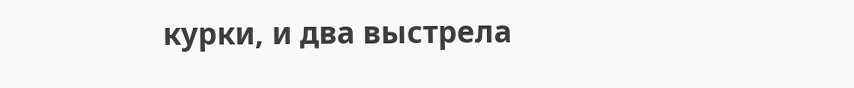курки, и два выстрела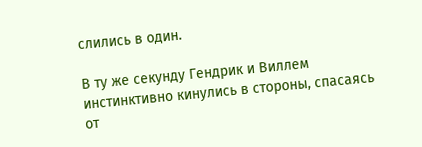слились в один.

В ту же секунду Гендрик и Виллем инстинктивно кинулись в стороны, спасаясь от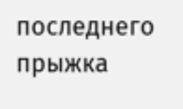последнего прыжка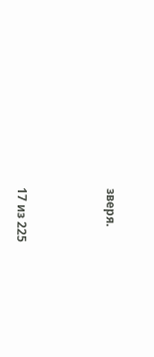зверя.



17 из 225